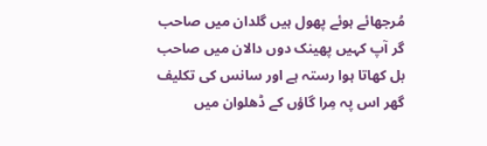مُرجھائے ہوئے پھول ہیں گلدان میں صاحب
گر آپ کہیں پھینک دوں دالان میں صاحب
بل کھاتا ہوا رستہ ہے اور سانس کی تکلیف
گھر اس پہ مِرا گاؤں کے ڈھلوان میں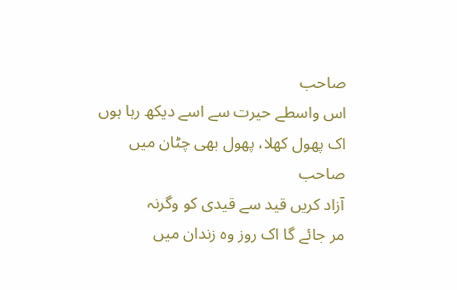صاحب
اس واسطے حیرت سے اسے دیکھ رہا ہوں
اک پھول کھلا، پھول بھی چٹان میں صاحب
آزاد کریں قید سے قیدی کو وگرنہ
مر جائے گا اک روز وہ زندان میں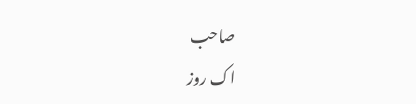صاحب
اک روز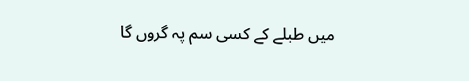میں طبلے کے کسی سم پہ گروں گا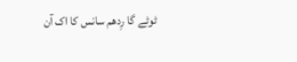ٹوٹے گا رِدھم سانس کا اک آن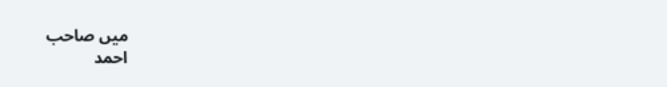میں صاحب
احمد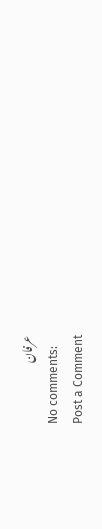عرفان
No comments:
Post a Comment